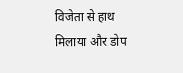विजेता से हाथ मिलाया और डोप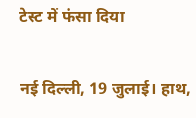टेस्ट में फंसा दिया

नई दिल्ली, 19 जुलाई। हाथ,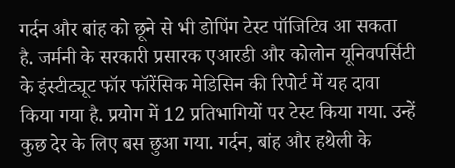गर्दन और बांह को छूने से भी डोपिंग टेस्ट पॉजिटिव आ सकता है. जर्मनी के सरकारी प्रसारक एआरडी और कोलोन यूनिवपर्सिटी के इंस्टीट्यूट फॉर फॉरेंसिक मेडिसिन की रिपोर्ट में यह दावा किया गया है. प्रयोग में 12 प्रतिभागियों पर टेस्ट किया गया. उन्हें कुछ देर के लिए बस छुआ गया. गर्दन, बांह और हथेली के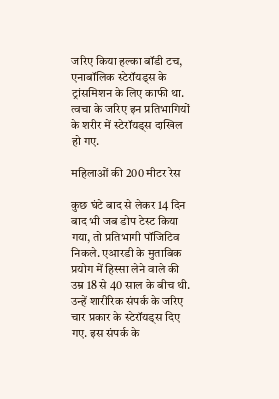जरिए किया हल्का बॉडी टच, एनाबॉलिक स्टेरॉयड्स के ट्रांसमिशन के लिए काफी था. त्वचा के जरिए इन प्रतिभागियों के शरीर में स्टेरॉयड्स दाखिल हो गए.

महिलाओं की 200 मीटर रेस

कुछ घंटे बाद से लेकर 14 दिन बाद भी जब डोप टेस्ट किया गया, तो प्रतिभागी पॉजिटिव निकले. एआरडी के मुताबिक प्रयोग में हिस्सा लेने वाले की उम्र 18 से 40 साल के बीच थी. उन्हें शारीरिक संपर्क के जरिए चार प्रकार के स्टेरॉयड्स दिए गए. इस संपर्क के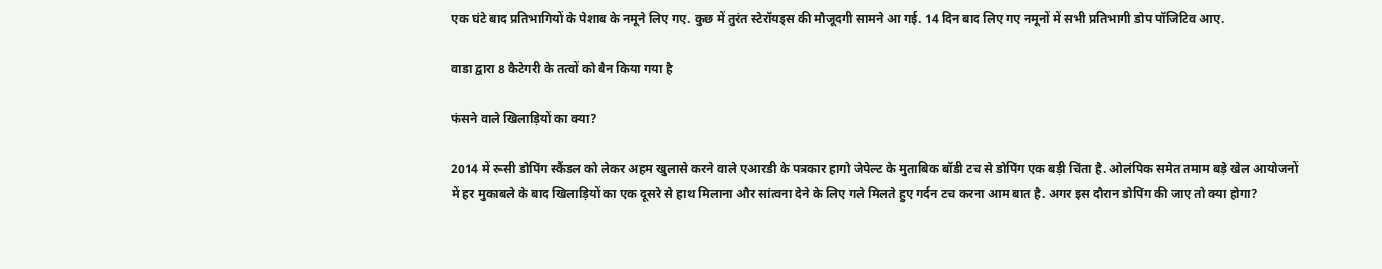एक घंटे बाद प्रतिभागियों के पेशाब के नमूने लिए गए. कुछ में तुरंत स्टेरॉयड्स की मौजूदगी सामने आ गई. 14 दिन बाद लिए गए नमूनों में सभी प्रतिभागी डोप पॉजिटिव आए.

वाडा द्वारा 8 कैटेगरी के तत्वों को बैन किया गया है

फंसने वाले खिलाड़ियों का क्या?

2014 में रूसी डोपिंग स्कैंडल को लेकर अहम खुलासे करने वाले एआरडी के पत्रकार हागो जेपेल्ट के मुताबिक बॉडी टच से डोपिंग एक बड़ी चिंता है. ओलंपिक समेत तमाम बड़े खेल आयोजनों में हर मुकाबले के बाद खिलाड़ियों का एक दूसरे से हाथ मिलाना और सांत्वना देने के लिए गले मिलते हुए गर्दन टच करना आम बात है. अगर इस दौरान डोपिंग की जाए तो क्या होगा?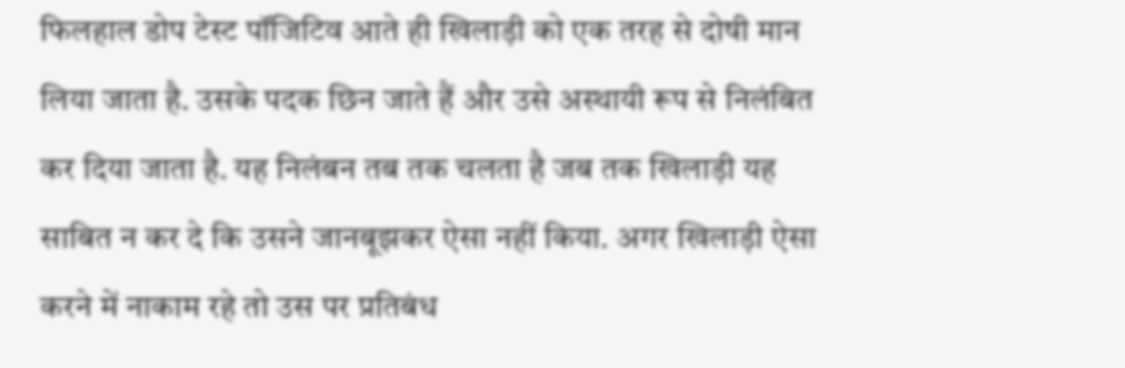फिलहाल डोप टेस्ट पॉजिटिव आते ही खिलाड़ी को एक तरह से दोषी मान लिया जाता है. उसके पदक छिन जाते हैं और उसे अस्थायी रूप से निलंबित कर दिया जाता है. यह निलंबन तब तक चलता है जब तक खिलाड़ी यह साबित न कर दे कि उसने जानबूझकर ऐसा नहीं किया. अगर खिलाड़ी ऐसा करने में नाकाम रहे तो उस पर प्रतिबंध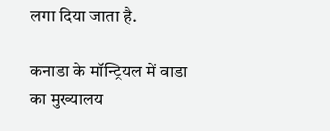लगा दिया जाता है.

कनाडा के मॉन्ट्रियल में वाडा का मुख्यालय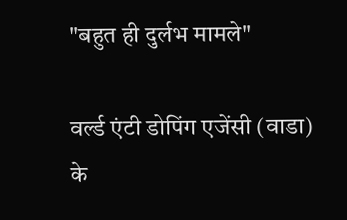"बहुत ही दुर्लभ मामले"

वर्ल्ड एंटी डोपिंग एजेंसी (वाडा) के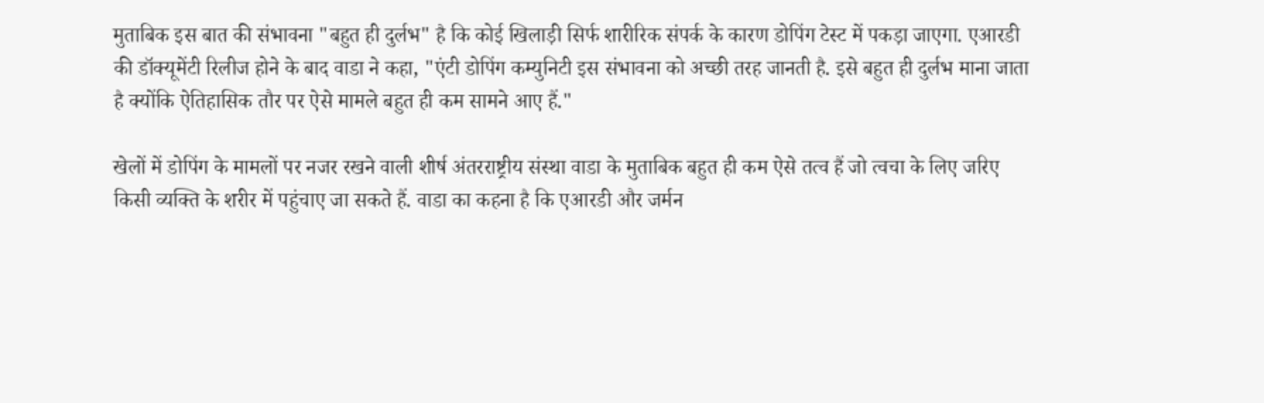मुताबिक इस बात की संभावना "बहुत ही दुर्लभ" है कि कोई खिलाड़ी सिर्फ शारीरिक संपर्क के कारण डोपिंग टेस्ट में पकड़ा जाएगा. एआरडी की डॉक्यूमेंटी रिलीज होने के बाद वाडा ने कहा, "एंटी डोपिंग कम्युनिटी इस संभावना को अच्छी तरह जानती है. इसे बहुत ही दुर्लभ माना जाता है क्योंकि ऐतिहासिक तौर पर ऐसे मामले बहुत ही कम सामने आए हैं."

खेलों में डोपिंग के मामलों पर नजर रखने वाली शीर्ष अंतरराष्ट्रीय संस्था वाडा के मुताबिक बहुत ही कम ऐसे तत्व हैं जो त्वचा के लिए जरिए किसी व्यक्ति के शरीर में पहुंचाए जा सकते हैं. वाडा का कहना है कि एआरडी और जर्मन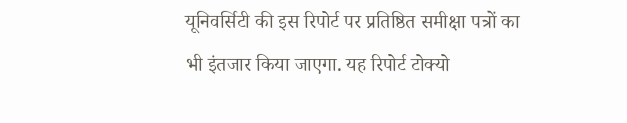यूनिवर्सिटी की इस रिपोर्ट पर प्रतिष्ठित समीक्षा पत्रों का भी इंतजार किया जाएगा. यह रिपोर्ट टोक्यो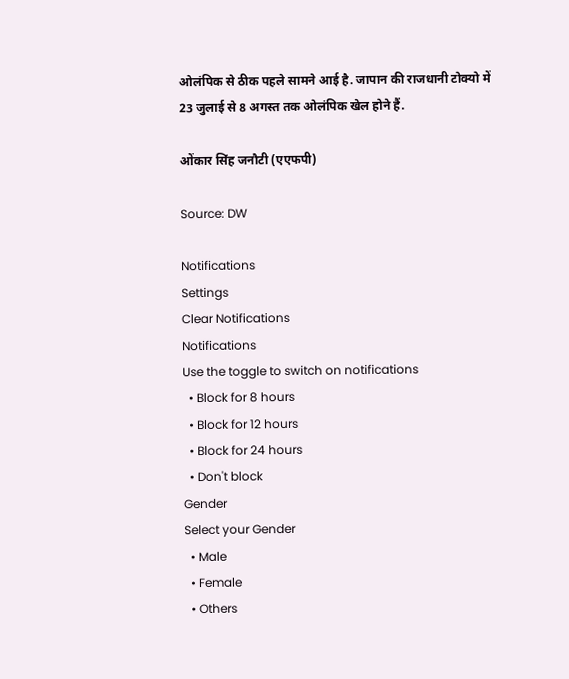ओलंपिक से ठीक पहले सामने आई है. जापान की राजधानी टोक्यो में 23 जुलाई से 8 अगस्त तक ओलंपिक खेल होने हैं.

ओंकार सिंह जनौटी (एएफपी)

Source: DW

Notifications
Settings
Clear Notifications
Notifications
Use the toggle to switch on notifications
  • Block for 8 hours
  • Block for 12 hours
  • Block for 24 hours
  • Don't block
Gender
Select your Gender
  • Male
  • Female
  • Others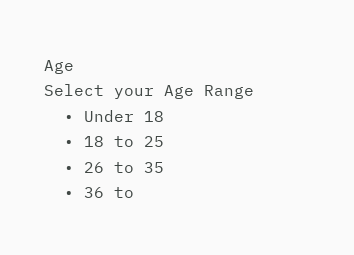Age
Select your Age Range
  • Under 18
  • 18 to 25
  • 26 to 35
  • 36 to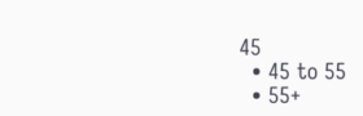45
  • 45 to 55
  • 55+